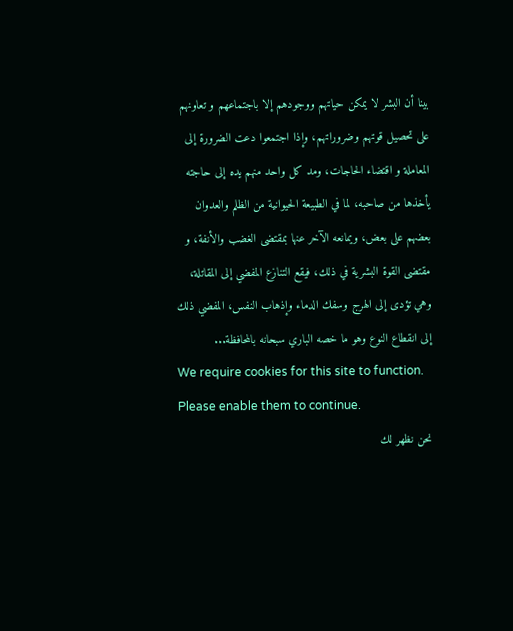بينا أن البشر لا يمكن حياتهم ووجودهم إلا باجتماعهم و تعاونهم على تحصيل قوتهم وضروراتهم، وإذا اجتمعوا دعت الضرورة إلى المعاملة و اقتضاء الحاجات، ومد كل واحد منهم يده إلى حاجته يأخذها من صاحبه، لما في الطبيعة الحيوانية من الظلم والعدوان بعضهم على بعض، ويمانعه الآخر عنها بمقتضى الغضب والأنفة، و مقتضى القوة البشرية في ذلك، فيقع التنازع المفضي إلى المقاتلة، وهي تؤدى إلى الهرج وسفك الدماء وإذهاب النفس، المفضي ذلك إلى انقطاع النوع وهو ما خصه الباري سبحانه بالمحافظة...
We require cookies for this site to function. Please enable them to continue.
نحن نظهر لك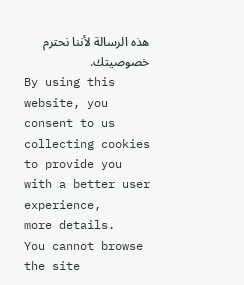هذه الرسالة لأننا نحترم خصوصيتك.
By using this website, you consent to us collecting cookies to provide you with a better user experience,
more details.
You cannot browse the site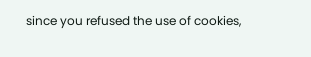since you refused the use of cookies,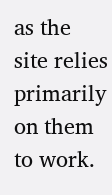as the site relies primarily on them to work.